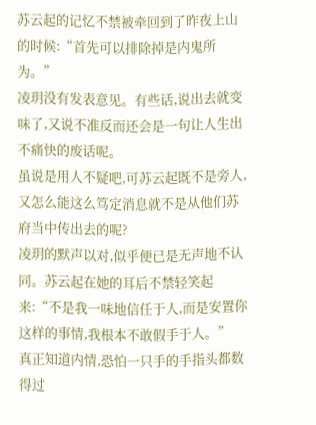苏云起的记忆不禁被牵回到了昨夜上山的时候:“首先可以排除掉是内鬼所为。”
凌玥没有发表意见。有些话,说出去就变味了,又说不准反而还会是一句让人生出不痛快的废话呢。
虽说是用人不疑吧,可苏云起既不是旁人,又怎么能这么笃定消息就不是从他们苏府当中传出去的呢?
凌玥的默声以对,似乎便已是无声地不认同。苏云起在她的耳后不禁轻笑起来:“不是我一味地信任于人,而是安置你这样的事情,我根本不敢假手于人。”
真正知道内情,恐怕一只手的手指头都数得过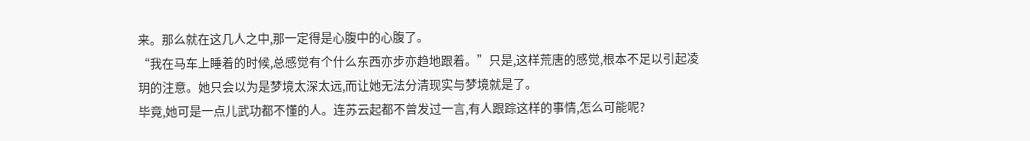来。那么就在这几人之中,那一定得是心腹中的心腹了。
“我在马车上睡着的时候,总感觉有个什么东西亦步亦趋地跟着。”只是,这样荒唐的感觉,根本不足以引起凌玥的注意。她只会以为是梦境太深太远,而让她无法分清现实与梦境就是了。
毕竟,她可是一点儿武功都不懂的人。连苏云起都不曾发过一言,有人跟踪这样的事情,怎么可能呢?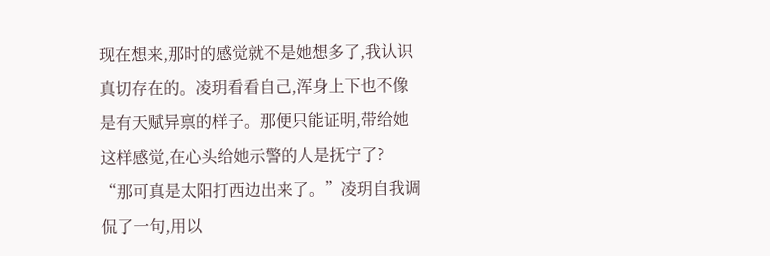现在想来,那时的感觉就不是她想多了,我认识真切存在的。凌玥看看自己,浑身上下也不像是有天赋异禀的样子。那便只能证明,带给她这样感觉,在心头给她示警的人是抚宁了?
“那可真是太阳打西边出来了。”凌玥自我调侃了一句,用以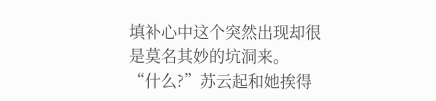填补心中这个突然出现却很是莫名其妙的坑洞来。
“什么?”苏云起和她挨得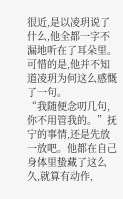很近,是以凌玥说了什么,他全都一字不漏地听在了耳朵里。可惜的是,他并不知道凌玥为何这么感慨了一句。
“我随便念叨几句,你不用管我的。”抚宁的事情,还是先放一放吧。他都在自己身体里蛰藏了这么久,就算有动作,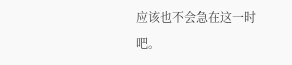应该也不会急在这一时吧。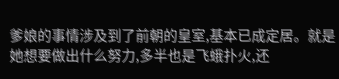爹娘的事情涉及到了前朝的皇室,基本已成定居。就是她想要做出什么努力,多半也是飞蛾扑火,还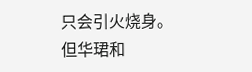只会引火烧身。
但华珺和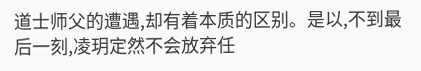道士师父的遭遇,却有着本质的区别。是以,不到最后一刻,凌玥定然不会放弃任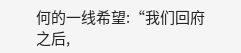何的一线希望:“我们回府之后,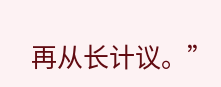再从长计议。”